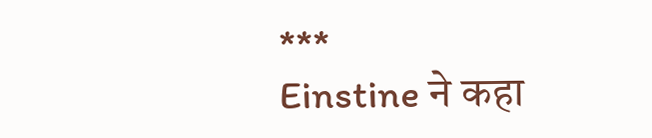***
Einstine ने कहा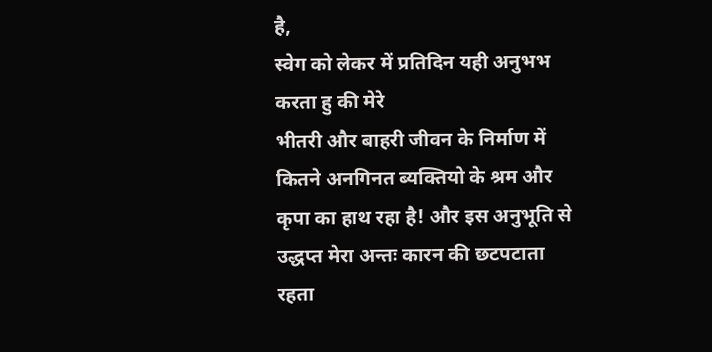है,
स्वेग को लेकर में प्रतिदिन यही अनुभभ करता हु की मेरे
भीतरी और बाहरी जीवन के निर्माण में कितने अनगिनत ब्यक्तियो के श्रम और कृपा का हाथ रहा है! और इस अनुभूति से उद्धप्त मेरा अन्तः कारन की छटपटाता रहता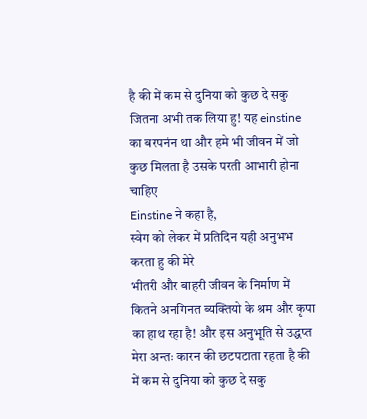है की में कम से दुनिया को कुछ दे सकु जितना अभी तक लिया हु! यह einstine का बरपनंन था और हमे भी जीवन में जो कुछ मिलता है उसके परती आभारी होना चाहिए
Einstine ने कहा है,
स्वेग को लेकर में प्रतिदिन यही अनुभभ करता हु की मेरे
भीतरी और बाहरी जीवन के निर्माण में कितने अनगिनत ब्यक्तियो के श्रम और कृपा का हाथ रहा है! और इस अनुभूति से उद्धप्त मेरा अन्तः कारन की छटपटाता रहता है की में कम से दुनिया को कुछ दे सकु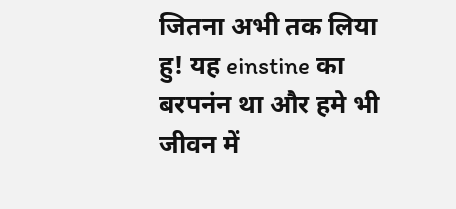जितना अभी तक लिया हु! यह einstine का बरपनंन था और हमे भी जीवन में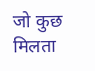जो कुछ मिलता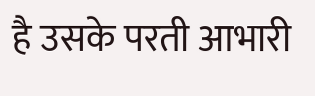है उसके परती आभारी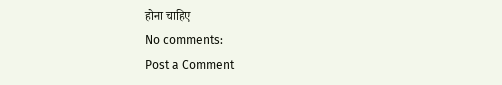होना चाहिए
No comments:
Post a Comment